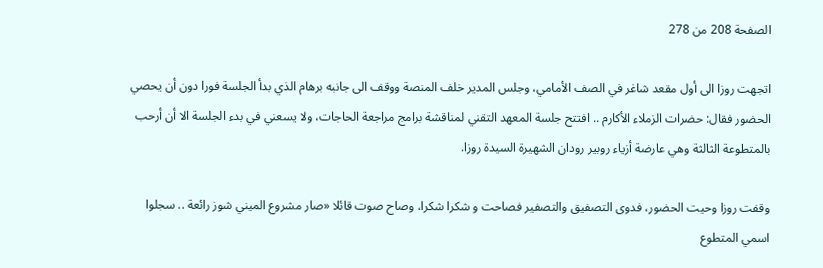الصفحة 208 من 278

اتجهت روزا الى أول مقعد شاغر في الصف الأمامي، وجلس المدير خلف المنصة ووقف الى جانبه برهام الذي بدأ الجلسة فورا دون أن يحصي الحضور فقال: حضرات الزملاء الأكارم .. افتتح جلسة المعهد التقني لمناقشة برامج مراجعة الحاجات، ولا يسعني في بدء الجلسة الا أن أرحب بالمتطوعة الثالثة وهي عارضة أزياء روبير رودان الشهيرة السيدة روزا.

وقفت روزا وحيت الحضور، فدوى التصفيق والتصفير فصاحت و شكرا شكرا، وصاح صوت قائلا «صار مشروع الميني شوز رائعة .. سجلوا اسمي المتطوع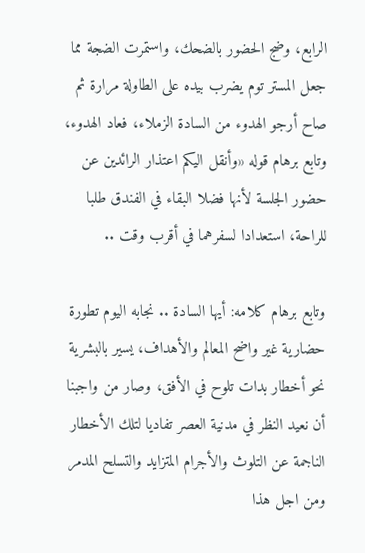الرابع، وضج الحضور بالضحك، واستمرت الضجة مما جعل المستر توم يضرب بيده على الطاولة مرارة ثم صاح أرجو الهدوء من السادة الزملاء، فعاد الهدوء، وتابع برهام قوله «وأنقل اليكم اعتذار الرائدين عن حضور الجلسة لأنها فضلا البقاء في الفندق طلبا للراحة، استعدادا لسفرهما في أقرب وقت ..

وتابع برهام كلامه: أيها السادة .. نجابه اليوم تطورة حضارية غير واضح المعالم والأهداف، يسير بالبشرية نحو أخطار بدات تلوح في الأفق، وصار من واجبنا أن نعيد النظر في مدنية العصر تفاديا لتلك الأخطار الناجمة عن التلوث والأجرام المتزايد والتسلح المدمر ومن اجل هذا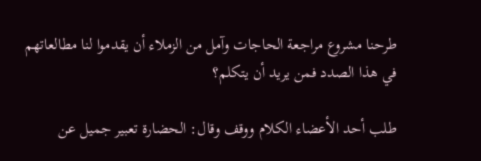طرحنا مشروع مراجعة الحاجات وآمل من الزملاء أن يقدموا لنا مطالعاتهم في هذا الصدد فمن يريد أن يتكلم؟

طلب أحد الأعضاء الكلام ووقف وقال: الحضارة تعبير جميل عن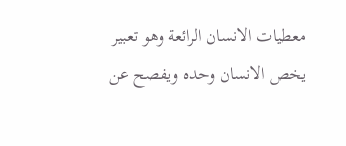معطيات الانسان الرائعة وهو تعبير يخص الانسان وحده ويفصح عن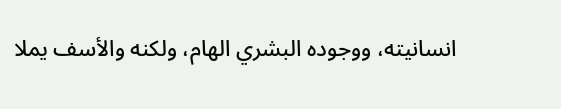انسانيته، ووجوده البشري الهام، ولكنه والأسف يملا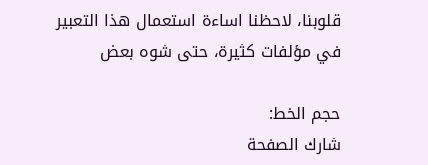قلوبنا، لاحظنا اساءة استعمال هذا التعبير في مؤلفات كثيرة، حتى شوه بعض

حجم الخط:
شارك الصفحة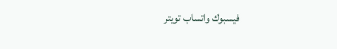فيسبوك واتساب تويتر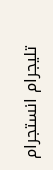تليجرام انستجرام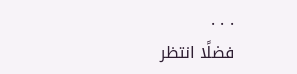. . .
فضلًا انتظر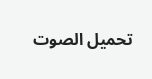تحميل الصوت